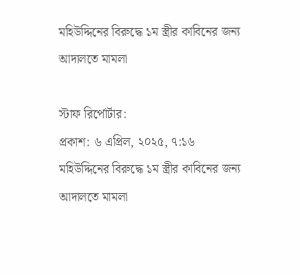মহিউদ্দিনের বিরুদ্ধে ১ম স্ত্রীর কাবিনের জন্য আদালতে মামলা

স্টাফ রির্পোর্টার:
প্রকাশ: ৬ এপ্রিল, ২০২৫, ৭:১৬
মহিউদ্দিনের বিরুদ্ধে ১ম স্ত্রীর কাবিনের জন্য আদালতে মামলা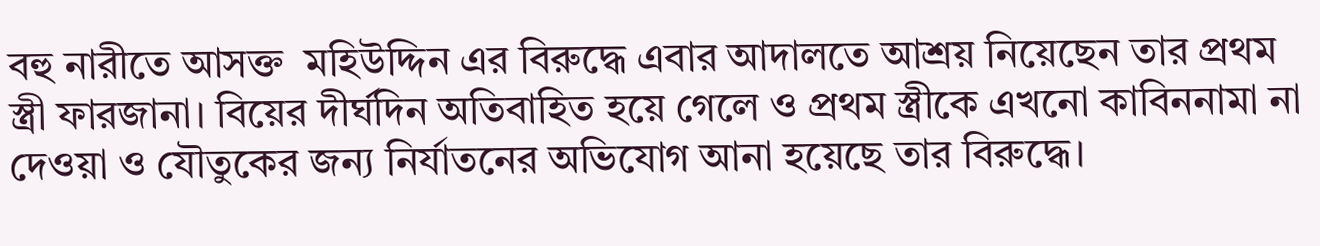বহু নারীতে আসক্ত  মহিউদ্দিন এর বিরুদ্ধে এবার আদালতে আশ্রয় নিয়েছেন তার প্রথম স্ত্রী ফারজানা। বিয়ের দীর্ঘদিন অতিবাহিত হয়ে গেলে ও প্রথম স্ত্রীকে এখনো কাবিননামা না দেওয়া ও যৌতুকের জন্য নির্যাতনের অভিযোগ আনা হয়েছে তার বিরুদ্ধে।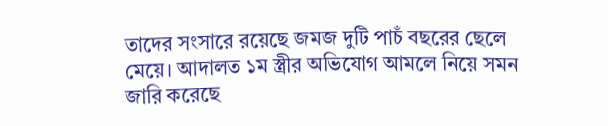তাদের সংসারে রয়েছে জমজ দুটি পাচঁ বছরের ছেলে মেয়ে। আদালত ১ম স্ত্রীর অভিযোগ আমলে নিয়ে সমন জারি করেছে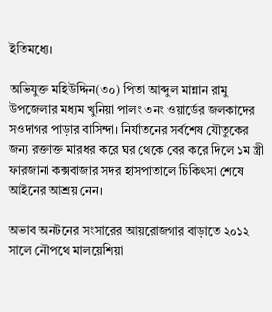ইতিমধ্যে।

অভিযুক্ত মহিউদ্দিন(৩০) পিতা আব্দুল মান্নান রামু উপজেলার মধ্যম খুনিয়া পালং ৩নং ওয়ার্ডের জলকাদের সওদাগর পাড়ার বাসিন্দা। নির্যাতনের সর্বশেষ যৌতুকের জন্য রক্তাক্ত মারধর করে ঘর থেকে বের করে দিলে ১ম স্ত্রী ফারজানা কক্সবাজার সদর হাসপাতালে চিকিৎসা শেষে আইনের আশ্রয় নেন।

অভাব অনটনের সংসারের আয়রোজগার বাড়াতে ২০১২ সালে নৌপথে মালয়েশিয়া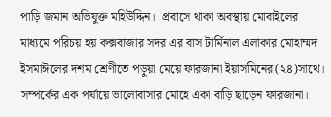পাড়ি জমান অভিযুক্ত মহিউদ্দিন।  প্রবাসে থাকা অবস্থায় মোবাইলের মাধ্যমে পরিচয় হয় কক্সবাজার সদর এর বাস টার্মিনাল এলাকার মোহাম্মদ ইসমাঈলের দশম শ্রেণীতে পড়ুয়া মেয়ে ফারজানা ইয়াসমিনের(২৪)সাথে। সম্পর্কের এক পর্যায়ে ভালোবাসার মোহে একা বাড়ি ছাড়েন ফারজানা।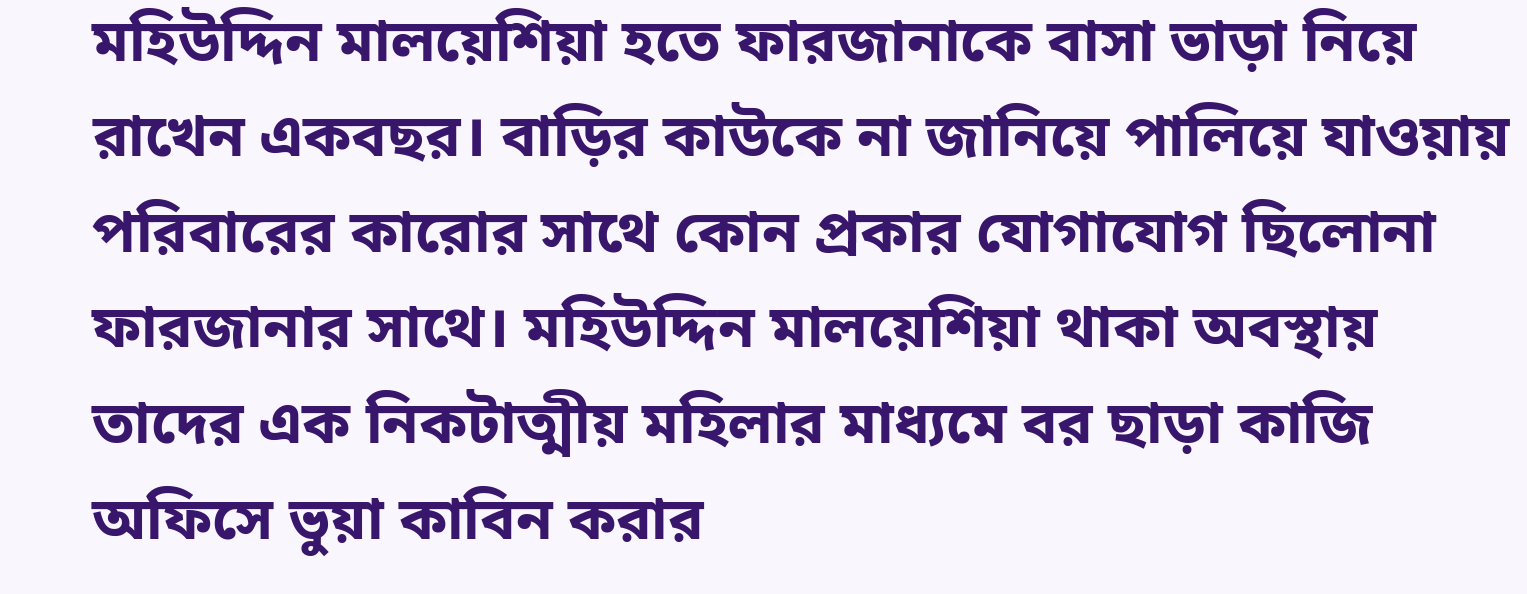মহিউদ্দিন মালয়েশিয়া হতে ফারজানাকে বাসা ভাড়া নিয়ে রাখেন একবছর। বাড়ির কাউকে না জানিয়ে পালিয়ে যাওয়ায় পরিবারের কারোর সাথে কোন প্রকার যোগাযোগ ছিলোনা ফারজানার সাথে। মহিউদ্দিন মালয়েশিয়া থাকা অবস্থায় তাদের এক নিকটাত্মীয় মহিলার মাধ্যমে বর ছাড়া কাজি অফিসে ভুয়া কাবিন করার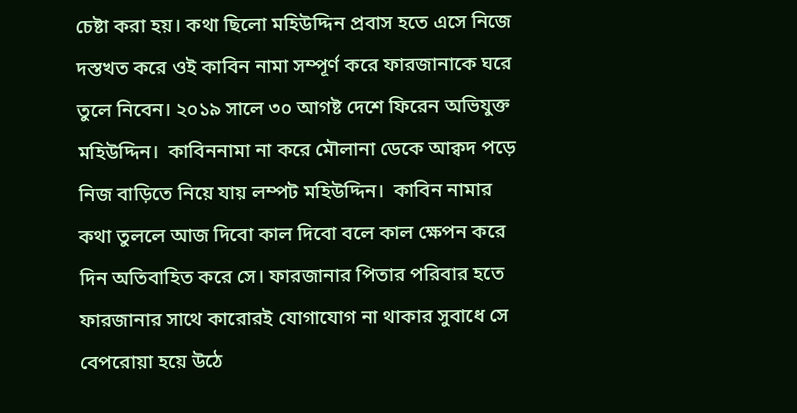চেষ্টা করা হয়। কথা ছিলো মহিউদ্দিন প্রবাস হতে এসে নিজে দস্তখত করে ওই কাবিন নামা সম্পূর্ণ করে ফারজানাকে ঘরে তুলে নিবেন। ২০১৯ সালে ৩০ আগষ্ট দেশে ফিরেন অভিযুক্ত মহিউদ্দিন।  কাবিননামা না করে মৌলানা ডেকে আক্বদ পড়ে নিজ বাড়িতে নিয়ে যায় লম্পট মহিউদ্দিন।  কাবিন নামার কথা তুললে আজ দিবো কাল দিবো বলে কাল ক্ষেপন করে দিন অতিবাহিত করে সে। ফারজানার পিতার পরিবার হতে ফারজানার সাথে কারোরই যোগাযোগ না থাকার সুবাধে সে বেপরোয়া হয়ে উঠে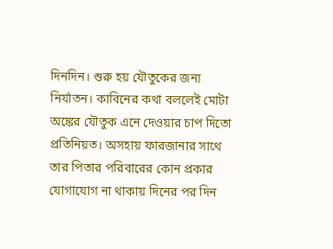দিনদিন। শুরু হয় যৌতুকের জন্য নির্যাতন। কাবিনের কথা বললেই মোটা অঙ্কের যৌতুক এনে দেওয়ার চাপ দিতো প্রতিনিয়ত। অসহায় ফারজানার সাথে তার পিতার পরিবারের কোন প্রকার যোগাযোগ না থাকায় দিনের পর দিন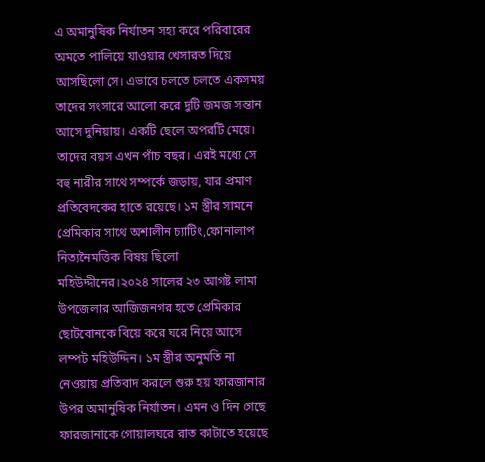এ অমানুষিক নির্যাতন সহ্য করে পরিবারের অমতে পালিয়ে যাওয়ার খেসারত দিয়ে আসছিলো সে। এভাবে চলতে চলতে একসময় তাদের সংসারে আলো করে দুটি জমজ সন্তান আসে দুনিয়ায়। একটি ছেলে অপরটি মেয়ে। তাদের বয়স এখন পাঁচ বছর। এরই মধ্যে সে বহু নারীর সাথে সম্পর্কে জড়ায়, যার প্রমাণ প্রতিবেদকের হাতে রয়েছে। ১ম স্ত্রীর সামনে প্রেমিকার সাথে অশালীন চ্যাটিং,ফোনালাপ নিত্যনৈমত্তিক বিষয় ছিলো মহিউদ্দীনের।২০২৪ সালের ২৩ আগষ্ট লামা উপজেলার আজিজনগর হতে প্রেমিকার ছোটবোনকে বিয়ে করে ঘরে নিয়ে আসে লম্পট মহিউদ্দিন। ১ম স্ত্রীর অনুমতি না নেওয়ায় প্রতিবাদ করলে শুরু হয় ফারজানার উপর অমানুষিক নির্যাতন। এমন ও দিন গেছে ফারজানাকে গোয়ালঘরে রাত কাটাতে হয়েছে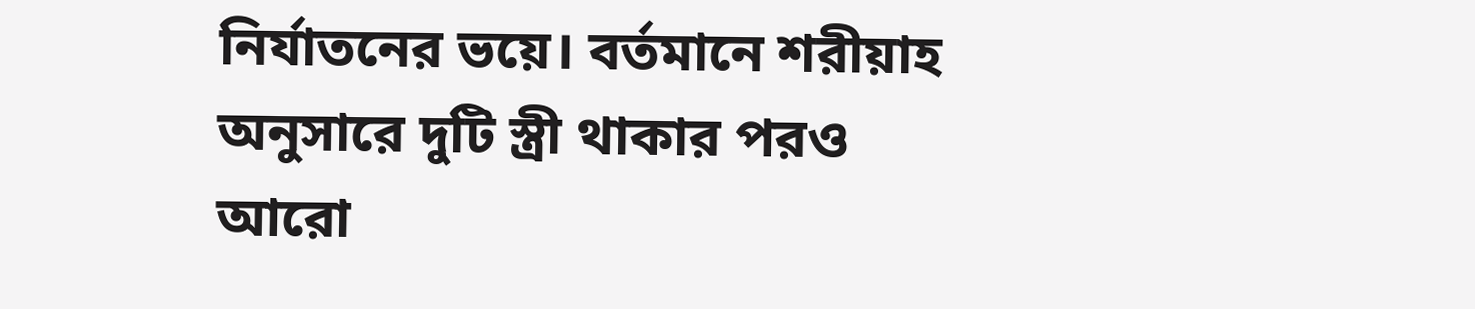নির্যাতনের ভয়ে। বর্তমানে শরীয়াহ অনুসারে দুটি স্ত্রী থাকার পরও আরো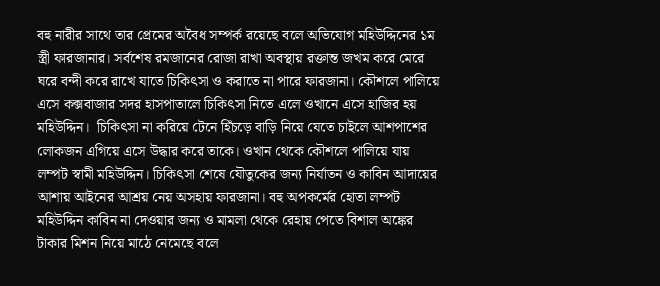বহু নারীর সাথে তার প্রেমের অবৈধ সম্পর্ক রয়েছে বলে অভিযোগ মহিউদ্দিনের ১ম স্ত্রী ফারজানার। সর্বশেষ রমজানের রোজা রাখা অবস্থায় রক্তান্ত জখম করে মেরে ঘরে বন্দী করে রাখে যাতে চিকিৎসা ও করাতে না পারে ফারজানা। কৌশলে পালিয়ে এসে কক্সবাজার সদর হাসপাতালে চিকিৎসা নিতে এলে ওখানে এসে হাজির হয় মহিউদ্দিন।  চিকিৎসা না করিয়ে টেনে হিঁচড়ে বাড়ি নিয়ে যেতে চাইলে আশপাশের লোকজন এগিয়ে এসে উদ্ধার করে তাকে। ওখান থেকে কৌশলে পালিয়ে যায় লম্পট স্বামী মহিউদ্দিন। চিকিৎসা শেষে যৌতুকের জন্য নির্যাতন ও কাবিন আদায়ের আশায় আইনের আশ্রয় নেয় অসহায় ফারজানা। বহু অপকর্মের হোতা লম্পট মহিউদ্দিন কাবিন না দেওয়ার জন্য ও মামলা থেকে রেহায় পেতে বিশাল অঙ্কের টাকার মিশন নিয়ে মাঠে নেমেছে বলে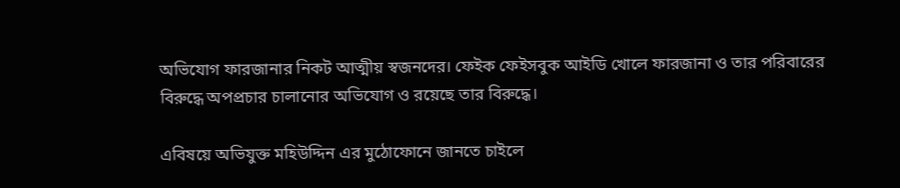অভিযোগ ফারজানার নিকট আত্মীয় স্বজনদের। ফেইক ফেইসবুক আইডি খোলে ফারজানা ও তার পরিবারের বিরুদ্ধে অপপ্রচার চালানোর অভিযোগ ও রয়েছে তার বিরুদ্ধে।

এবিষয়ে অভিযুক্ত মহিউদ্দিন এর মুঠোফোনে জানতে চাইলে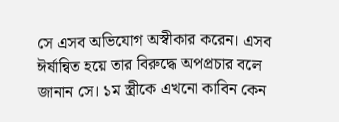সে এসব অভিযোগ অস্বীকার করেন। এসব ঈর্ষান্বিত হয়ে তার বিরুদ্ধে অপপ্রচার বলে জানান সে। ১ম স্ত্রীকে এখনো কাবিন কেন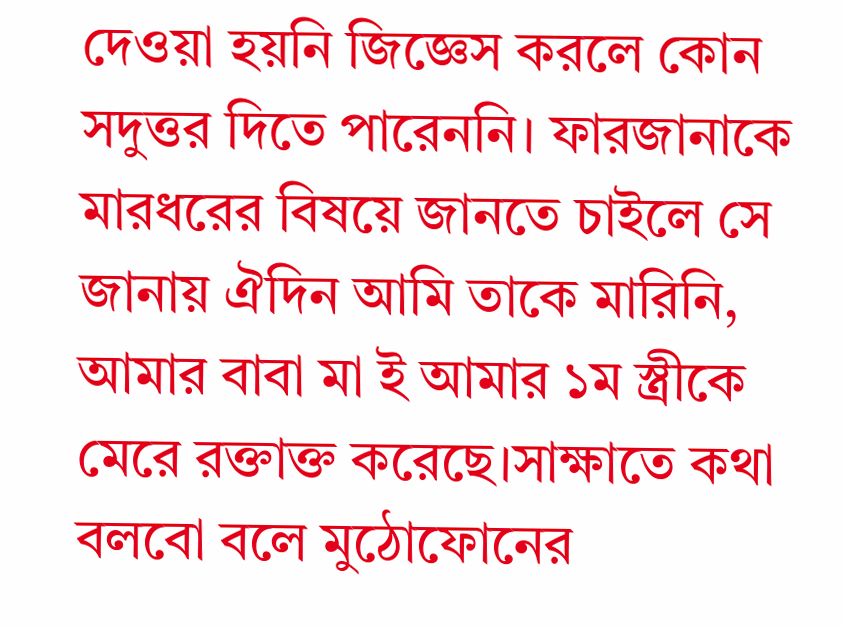দেওয়া হয়নি জিজ্ঞেস করলে কোন সদুত্তর দিতে পারেননি। ফারজানাকে মারধরের বিষয়ে জানতে চাইলে সে জানায় ঐদিন আমি তাকে মারিনি, আমার বাবা মা ই আমার ১ম স্ত্রীকে মেরে রক্তাক্ত করেছে।সাক্ষাতে কথা বলবো বলে মুঠোফোনের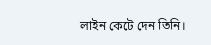লাইন কেটে দেন তিনি।